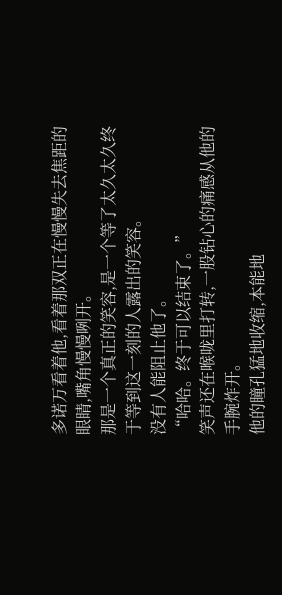多诺万看着他,看着那双正在慢慢失去焦距的眼睛,嘴角慢慢咧开。
那是一个真正的笑容,是一个等了太久太久终于等到这一刻的人露出的笑容。
没有人能阻止他了。
“哈哈。终于可以结束了。”
笑声还在喉咙里打转,一股钻心的痛感从他的手腕炸开。
他的瞳孔猛地收缩,本能地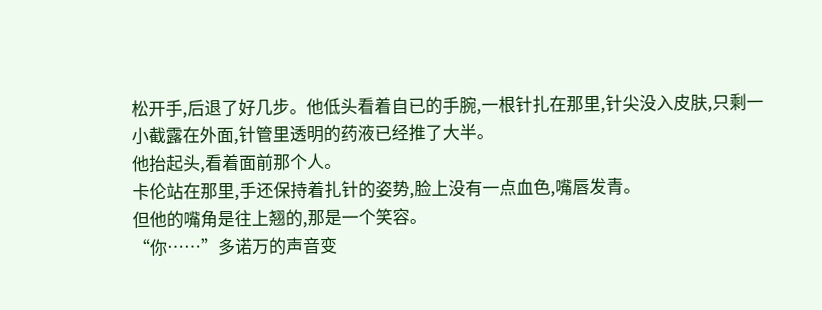松开手,后退了好几步。他低头看着自已的手腕,一根针扎在那里,针尖没入皮肤,只剩一小截露在外面,针管里透明的药液已经推了大半。
他抬起头,看着面前那个人。
卡伦站在那里,手还保持着扎针的姿势,脸上没有一点血色,嘴唇发青。
但他的嘴角是往上翘的,那是一个笑容。
“你……”多诺万的声音变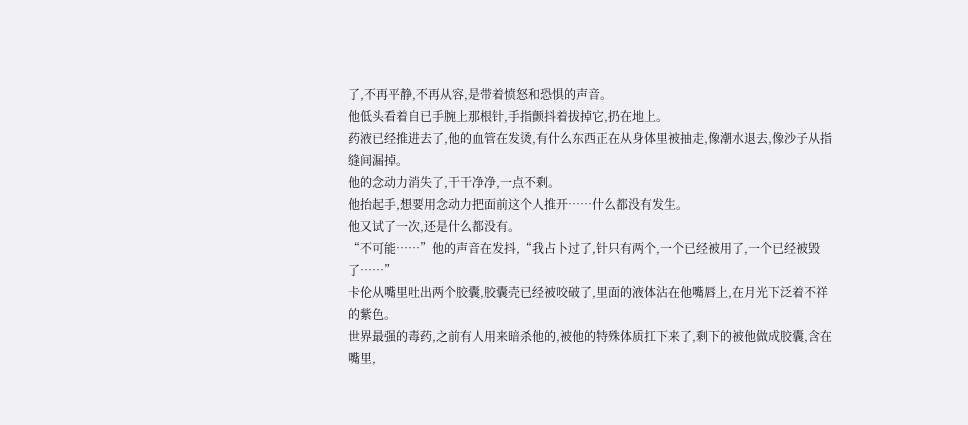了,不再平静,不再从容,是带着愤怒和恐惧的声音。
他低头看着自已手腕上那根针,手指颤抖着拔掉它,扔在地上。
药液已经推进去了,他的血管在发烫,有什么东西正在从身体里被抽走,像潮水退去,像沙子从指缝间漏掉。
他的念动力消失了,干干净净,一点不剩。
他抬起手,想要用念动力把面前这个人推开……什么都没有发生。
他又试了一次,还是什么都没有。
“不可能……”他的声音在发抖,“我占卜过了,针只有两个,一个已经被用了,一个已经被毁了……”
卡伦从嘴里吐出两个胶囊,胶囊壳已经被咬破了,里面的液体沾在他嘴唇上,在月光下泛着不祥的紫色。
世界最强的毒药,之前有人用来暗杀他的,被他的特殊体质扛下来了,剩下的被他做成胶囊,含在嘴里,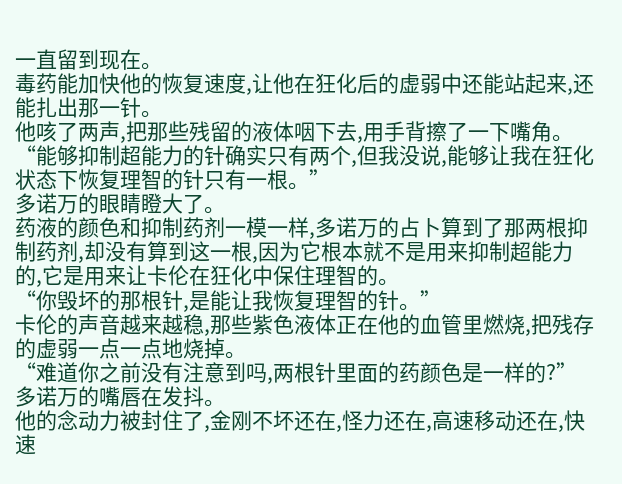一直留到现在。
毒药能加快他的恢复速度,让他在狂化后的虚弱中还能站起来,还能扎出那一针。
他咳了两声,把那些残留的液体咽下去,用手背擦了一下嘴角。
“能够抑制超能力的针确实只有两个,但我没说,能够让我在狂化状态下恢复理智的针只有一根。”
多诺万的眼睛瞪大了。
药液的颜色和抑制药剂一模一样,多诺万的占卜算到了那两根抑制药剂,却没有算到这一根,因为它根本就不是用来抑制超能力的,它是用来让卡伦在狂化中保住理智的。
“你毁坏的那根针,是能让我恢复理智的针。”
卡伦的声音越来越稳,那些紫色液体正在他的血管里燃烧,把残存的虚弱一点一点地烧掉。
“难道你之前没有注意到吗,两根针里面的药颜色是一样的?”
多诺万的嘴唇在发抖。
他的念动力被封住了,金刚不坏还在,怪力还在,高速移动还在,快速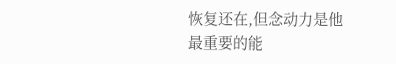恢复还在,但念动力是他最重要的能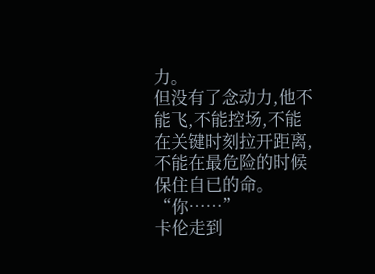力。
但没有了念动力,他不能飞,不能控场,不能在关键时刻拉开距离,不能在最危险的时候保住自已的命。
“你……”
卡伦走到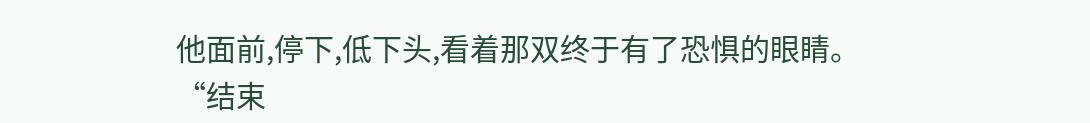他面前,停下,低下头,看着那双终于有了恐惧的眼睛。
“结束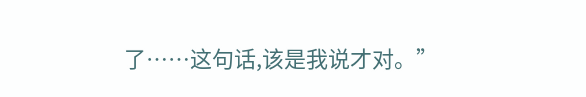了……这句话,该是我说才对。”